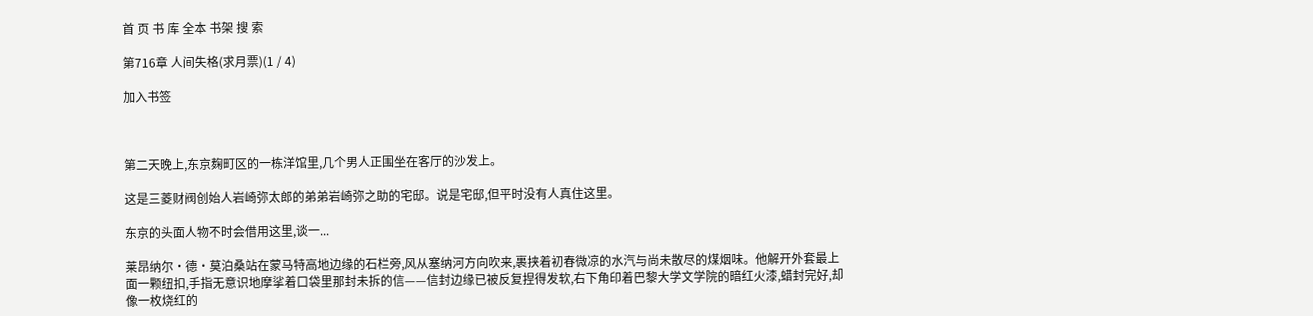首 页 书 库 全本 书架 搜 索

第716章 人间失格(求月票)(1 / 4)

加入书签



第二天晚上,东京麹町区的一栋洋馆里,几个男人正围坐在客厅的沙发上。

这是三菱财阀创始人岩崎弥太郎的弟弟岩崎弥之助的宅邸。说是宅邸,但平时没有人真住这里。

东京的头面人物不时会借用这里,谈一...

莱昂纳尔·德·莫泊桑站在蒙马特高地边缘的石栏旁,风从塞纳河方向吹来,裹挟着初春微凉的水汽与尚未散尽的煤烟味。他解开外套最上面一颗纽扣,手指无意识地摩挲着口袋里那封未拆的信——信封边缘已被反复捏得发软,右下角印着巴黎大学文学院的暗红火漆,蜡封完好,却像一枚烧红的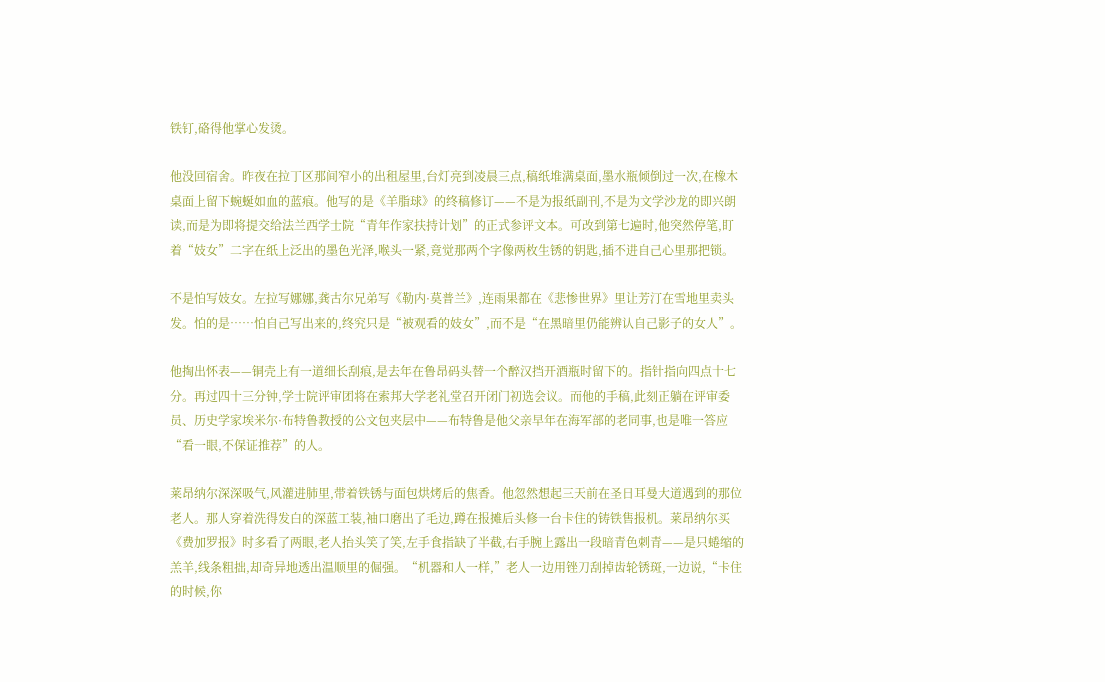铁钉,硌得他掌心发烫。

他没回宿舍。昨夜在拉丁区那间窄小的出租屋里,台灯亮到凌晨三点,稿纸堆满桌面,墨水瓶倾倒过一次,在橡木桌面上留下蜿蜒如血的蓝痕。他写的是《羊脂球》的终稿修订——不是为报纸副刊,不是为文学沙龙的即兴朗读,而是为即将提交给法兰西学士院“青年作家扶持计划”的正式参评文本。可改到第七遍时,他突然停笔,盯着“妓女”二字在纸上泛出的墨色光泽,喉头一紧,竟觉那两个字像两枚生锈的钥匙,插不进自己心里那把锁。

不是怕写妓女。左拉写娜娜,龚古尔兄弟写《勒内·莫普兰》,连雨果都在《悲惨世界》里让芳汀在雪地里卖头发。怕的是……怕自己写出来的,终究只是“被观看的妓女”,而不是“在黑暗里仍能辨认自己影子的女人”。

他掏出怀表——铜壳上有一道细长刮痕,是去年在鲁昂码头替一个醉汉挡开酒瓶时留下的。指针指向四点十七分。再过四十三分钟,学士院评审团将在索邦大学老礼堂召开闭门初选会议。而他的手稿,此刻正躺在评审委员、历史学家埃米尔·布特鲁教授的公文包夹层中——布特鲁是他父亲早年在海军部的老同事,也是唯一答应“看一眼,不保证推荐”的人。

莱昂纳尔深深吸气,风灌进肺里,带着铁锈与面包烘烤后的焦香。他忽然想起三天前在圣日耳曼大道遇到的那位老人。那人穿着洗得发白的深蓝工装,袖口磨出了毛边,蹲在报摊后头修一台卡住的铸铁售报机。莱昂纳尔买《费加罗报》时多看了两眼,老人抬头笑了笑,左手食指缺了半截,右手腕上露出一段暗青色刺青——是只蜷缩的羔羊,线条粗拙,却奇异地透出温顺里的倔强。“机器和人一样,”老人一边用锉刀刮掉齿轮锈斑,一边说,“卡住的时候,你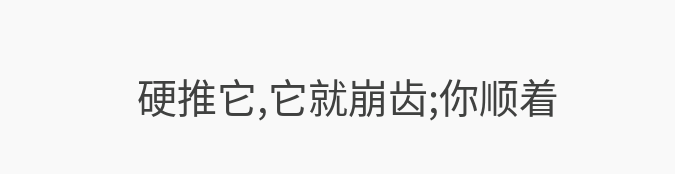硬推它,它就崩齿;你顺着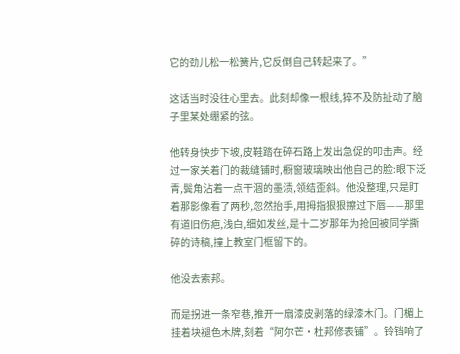它的劲儿松一松簧片,它反倒自己转起来了。”

这话当时没往心里去。此刻却像一根线,猝不及防扯动了脑子里某处绷紧的弦。

他转身快步下坡,皮鞋踏在碎石路上发出急促的叩击声。经过一家关着门的裁缝铺时,橱窗玻璃映出他自己的脸:眼下泛青,鬓角沾着一点干涸的墨渍,领结歪斜。他没整理,只是盯着那影像看了两秒,忽然抬手,用拇指狠狠擦过下唇——那里有道旧伤疤,浅白,细如发丝,是十二岁那年为抢回被同学撕碎的诗稿,撞上教室门框留下的。

他没去索邦。

而是拐进一条窄巷,推开一扇漆皮剥落的绿漆木门。门楣上挂着块褪色木牌,刻着“阿尔芒·杜邦修表铺”。铃铛响了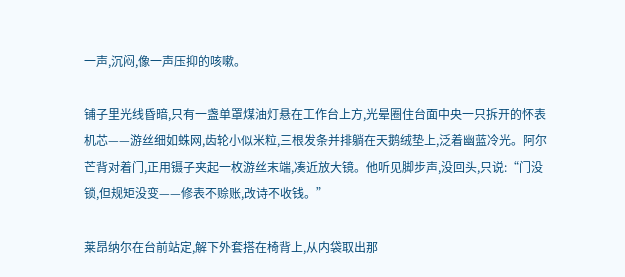一声,沉闷,像一声压抑的咳嗽。

铺子里光线昏暗,只有一盏单罩煤油灯悬在工作台上方,光晕圈住台面中央一只拆开的怀表机芯——游丝细如蛛网,齿轮小似米粒,三根发条并排躺在天鹅绒垫上,泛着幽蓝冷光。阿尔芒背对着门,正用镊子夹起一枚游丝末端,凑近放大镜。他听见脚步声,没回头,只说:“门没锁,但规矩没变——修表不赊账,改诗不收钱。”

莱昂纳尔在台前站定,解下外套搭在椅背上,从内袋取出那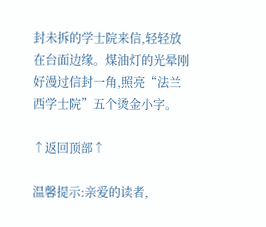封未拆的学士院来信,轻轻放在台面边缘。煤油灯的光晕刚好漫过信封一角,照亮“法兰西学士院”五个烫金小字。

↑返回顶部↑

温馨提示:亲爱的读者,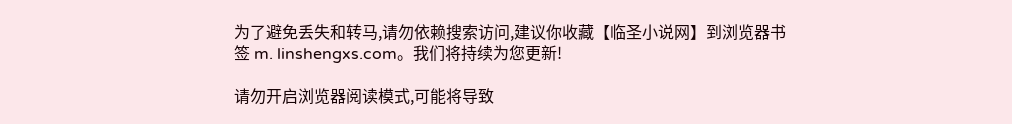为了避免丢失和转马,请勿依赖搜索访问,建议你收藏【临圣小说网】到浏览器书签 m. linshengxs.com。我们将持续为您更新!

请勿开启浏览器阅读模式,可能将导致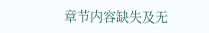章节内容缺失及无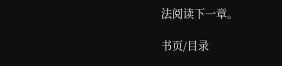法阅读下一章。

书页/目录